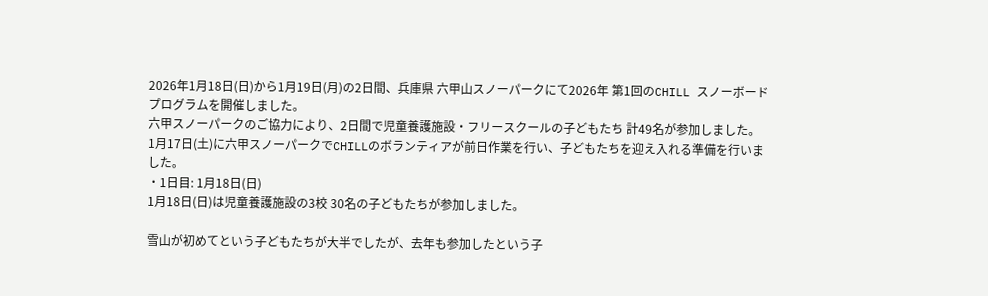2026年1月18日(日)から1月19日(月)の2日間、兵庫県 六甲山スノーパークにて2026年 第1回のCHILL スノーボード プログラムを開催しました。
六甲スノーパークのご協力により、2日間で児童養護施設・フリースクールの子どもたち 計49名が参加しました。
1月17日(土)に六甲スノーパークでCHILLのボランティアが前日作業を行い、子どもたちを迎え入れる準備を行いました。
・1日目: 1月18日(日)
1月18日(日)は児童養護施設の3校 30名の子どもたちが参加しました。

雪山が初めてという子どもたちが大半でしたが、去年も参加したという子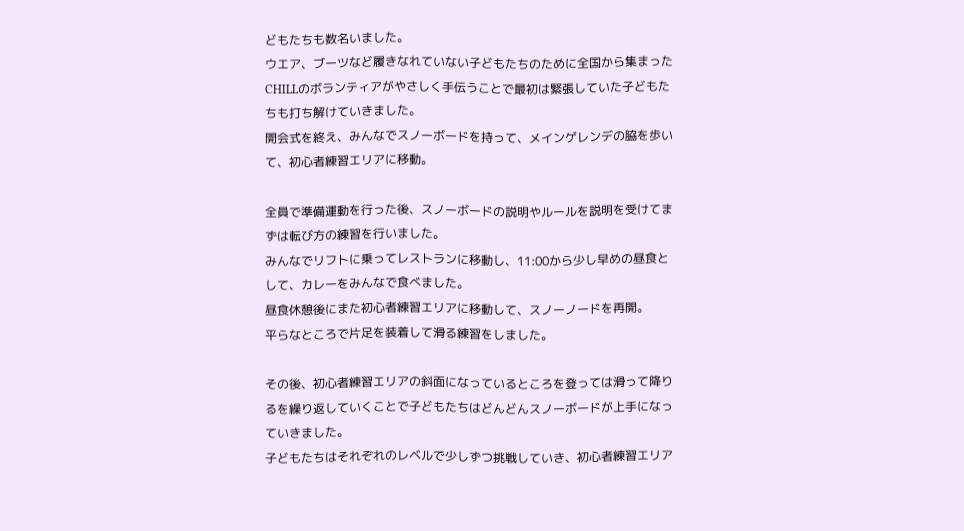どもたちも数名いました。
ウエア、ブーツなど履きなれていない子どもたちのために全国から集まったCHILLのボランティアがやさしく手伝うことで最初は緊張していた子どもたちも打ち解けていきました。
開会式を終え、みんなでスノーボードを持って、メインゲレンデの脇を歩いて、初心者練習エリアに移動。

全員で準備運動を行った後、スノーボードの説明やルールを説明を受けてまずは転び方の練習を行いました。
みんなでリフトに乗ってレストランに移動し、11:00から少し早めの昼食として、カレーをみんなで食べました。
昼食休憩後にまた初心者練習エリアに移動して、スノーノードを再開。
平らなところで片足を装着して滑る練習をしました。

その後、初心者練習エリアの斜面になっているところを登っては滑って降りるを繰り返していくことで子どもたちはどんどんスノーボードが上手になっていきました。
子どもたちはそれぞれのレベルで少しずつ挑戦していき、初心者練習エリア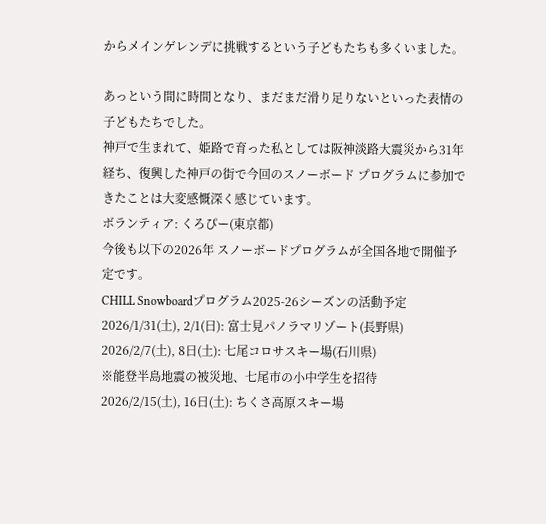からメインゲレンデに挑戦するという子どもたちも多くいました。

あっという間に時間となり、まだまだ滑り足りないといった表情の子どもたちでした。
神戸で生まれて、姫路で育った私としては阪神淡路大震災から31年経ち、復興した神戸の街で今回のスノーボード プログラムに参加できたことは大変感慨深く感じています。
ボランティア: くろぴー(東京都)
今後も以下の2026年 スノーボードプログラムが全国各地で開催予定です。
CHILL Snowboardプログラム2025-26シーズンの活動予定
2026/1/31(土), 2/1(日): 富士見パノラマリゾート(長野県)
2026/2/7(土), 8日(土): 七尾コロサスキー場(石川県)
※能登半島地震の被災地、七尾市の小中学生を招待
2026/2/15(土), 16日(土): ちくさ高原スキー場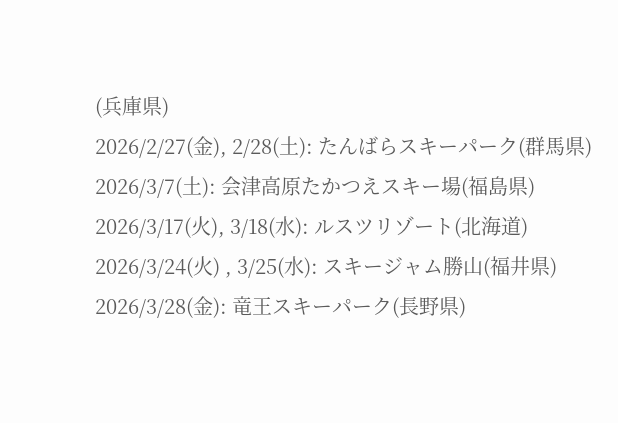(兵庫県)
2026/2/27(金), 2/28(土): たんばらスキーパーク(群馬県)
2026/3/7(土): 会津高原たかつえスキー場(福島県)
2026/3/17(火), 3/18(水): ルスツリゾート(北海道)
2026/3/24(火) , 3/25(水): スキージャム勝山(福井県)
2026/3/28(金): 竜王スキーパーク(長野県)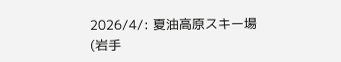2026/4/: 夏油高原スキー場(岩手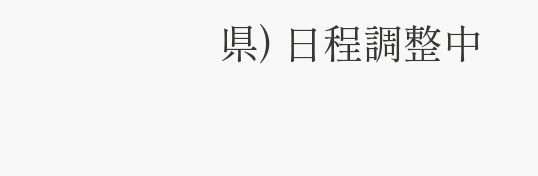県) 日程調整中